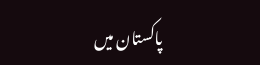پاکستان میں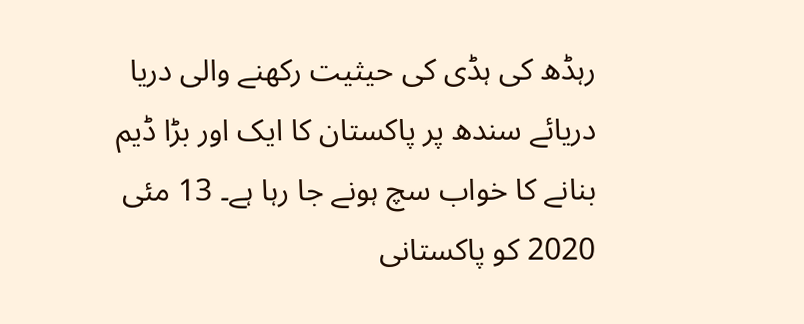رہڈھ کی ہڈی کی حیثیت رکھنے والی دریا دریائے سندھ پر پاکستان کا ایک اور بڑا ڈیم بنانے کا خواب سچ ہونے جا رہا ہے۔ 13 مئی 2020 کو پاکستانی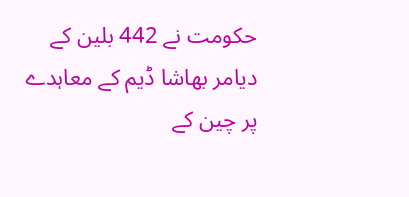حکومت نے 442 بلین کے دیامر بھاشا ڈیم کے معاہدے پر چین کے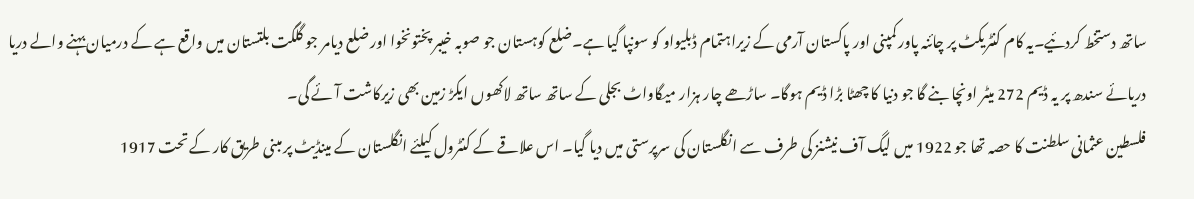ساتھ دستخط کردئیے۔یہ کام کنٹریکٹ پر چائنہ پاور کمپنی اور پاکستان آرمی کے زیراہتمام ڈبلیواو کو سونپا گیا ہے۔ضلع کوہستان جو صوبہ خیبر پختونخوا اور ضلع دیامر جو گلگت بلتستان میں واقع ہے کے درمیان بہنے والے دریا دریائے سندھ پر یہ ڈیم 272 میٹر اونچا بنے گا جو دنیا کا چھٹا بڑا ڈیم ہوگا۔ ساڑھے چار ہزار میگاواٹ بجلی کے ساتھ ساتھ لاکھوں ایکڑ زمین بھی زیرکاشت آئے گی۔
فلسطین عثمانی سلطنت کا حصہ تھا جو 1922 میں لیگ آف نیشنز کی طرف سے انگلستان کی سرپرستی میں دیا گیا۔ اس علاقے کے کنٹرول کیلئے انگلستان کے مینڈیٹ پر مبنی طریق کار کے تحت 1917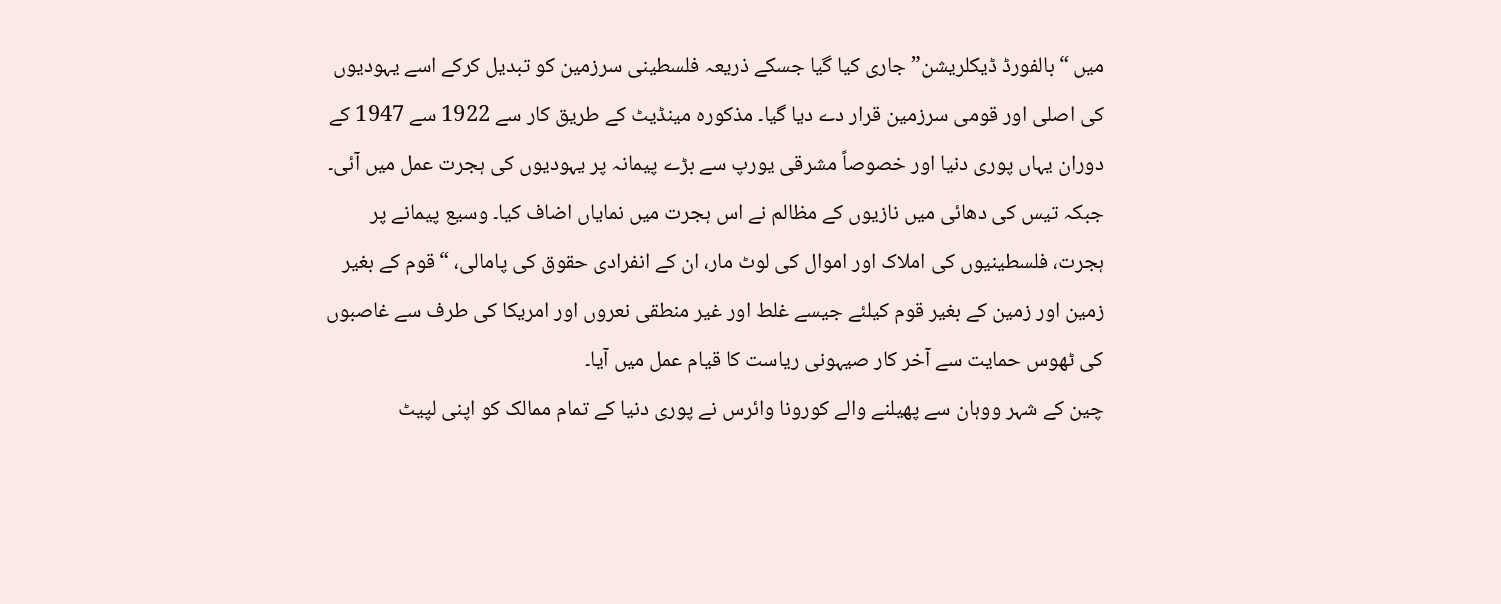میں “بالفورڈ ڈیکلریشن” جاری کیا گیا جسکے ذریعہ فلسطینی سرزمین کو تبدیل کرکے اسے یہودیوں کی اصلی اور قومی سرزمین قرار دے دیا گیا۔ مذکورہ مینڈیٹ کے طریق کار سے 1922 سے 1947 کے دوران یہاں پوری دنیا اور خصوصاً مشرقی یورپ سے بڑے پیمانہ پر یہودیوں کی ہجرت عمل میں آئی۔ جبکہ تیس کی دھائی میں نازیوں کے مظالم نے اس ہجرت میں نمایاں اضاف کیا۔ وسیع پیمانے پر ہجرت، فلسطینیوں کی املاک اور اموال کی لوٹ مار، ان کے انفرادی حقوق کی پامالی، “قوم کے بغیر زمین اور زمین کے بغیر قوم کیلئے جیسے غلط اور غیر منطقی نعروں اور امریکا کی طرف سے غاصبوں کی ٹھوس حمایت سے آخر کار صیہونی ریاست کا قیام عمل میں آیا۔
چین کے شہر ووہان سے پھیلنے والے کورونا وائرس نے پوری دنیا کے تمام ممالک کو اپنی لپیٹ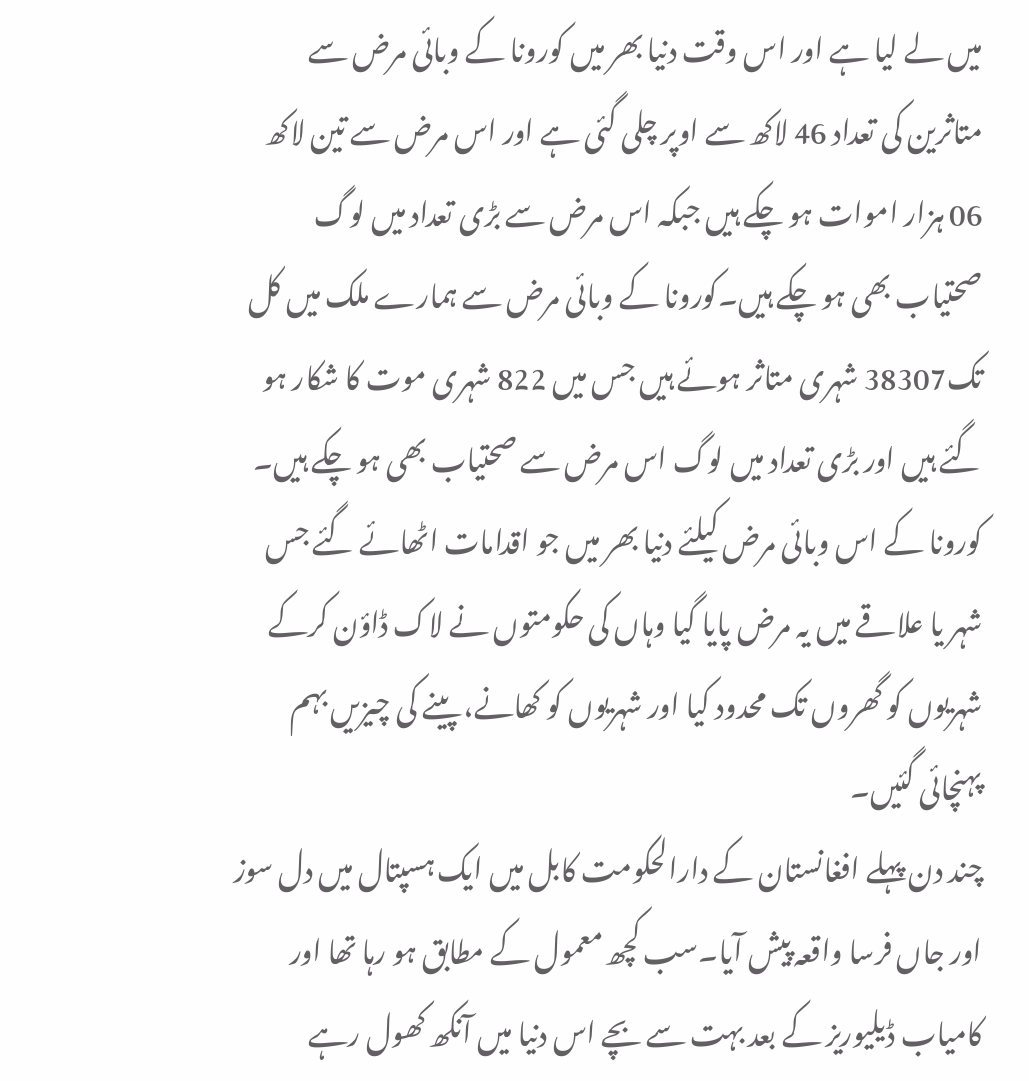میں لے لیا ہے اور اس وقت دنیا بھر میں کورونا کے وبائی مرض سے متاثرین کی تعداد 46 لاکھ سے اوپر چلی گئی ہے اور اس مرض سے تین لاکھ 06 ہزار اموات ہو چکے ہیں جبکہ اس مرض سے بڑی تعداد میں لوگ صحتیاب بھی ہو چکے ہیں۔کورونا کے وبائی مرض سے ہمارے ملک میں کل تک38307 شہری متاثر ہوئے ہیں جس میں 822 شہری موت کا شکار ہو گئے ہیں اور بڑی تعداد میں لوگ اس مرض سے صحتیاب بھی ہو چکے ہیں۔ کورونا کے اس وبائی مرض کیلئے دنیا بھر میں جو اقدامات اٹھائے گئے جس شہر یا علاقے میں یہ مرض پایا گیا وہاں کی حکومتوں نے لاک ڈاؤن کرکے شہریوں کو گھروں تک محدود کیا اور شہریوں کو کھانے، پینے کی چیزیں بہم پہنچائی گئیں۔
چند دن پہلے افغانستان کے دارالحکومت کابل میں ایک ہسپتال میں دل سوز اور جاں فرسا واقعہ پیش آیا۔سب کچھ معمول کے مطابق ہو رہا تھا اور کامیاب ڈیلیوریز کے بعد بہت سے بچے اس دنیا میں آنکھ کھول رہے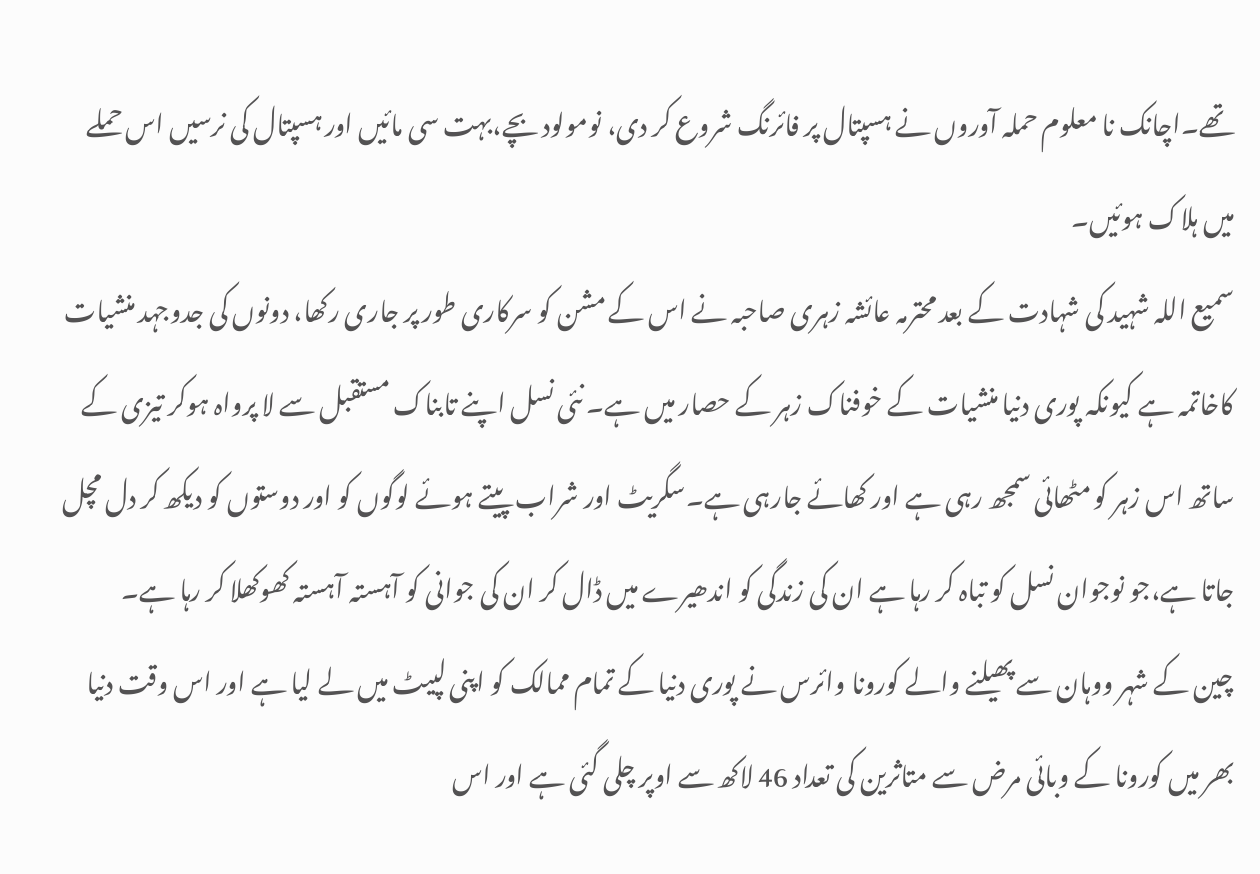تھے۔اچانک نا معلوم حملہ آوروں نے ہسپتال پر فائرنگ شروع کر دی، نومولود بچے،بہت سی مائیں اور ہسپتال کی نرسیں اس حملے میں ہلاک ہوئیں۔
سمیع اللہ شہید کی شہادت کے بعد محترمہ عائشہ زہری صاحبہ نے اس کے مشن کو سرکاری طور پر جاری رکھا، دونوں کی جدوجہد منشیات کاخاتمہ ہے کیونکہ پوری دنیا منشیات کے خوفناک زہر کے حصار میں ہے۔ نئی نسل اپنے تابناک مستقبل سے لا پرواہ ہوکر تیزی کے ساتھ اس زہر کو مٹھائی سمجھ رہی ہے اور کھائے جارہی ہے۔سگریٹ اور شراب پیتے ہوئے لوگوں کو اور دوستوں کو دیکھ کر دل مچل جاتا ہے،جو نوجوان نسل کو تباہ کر رہا ہے ان کی زندگی کو اندھیرے میں ڈال کر ان کی جوانی کو آہستہ آہستہ کھوکھلا کر رہا ہے۔
چین کے شہر ووہان سے پھیلنے والے کورونا وائرس نے پوری دنیا کے تمام ممالک کو اپنی لپیٹ میں لے لیا ہے اور اس وقت دنیا بھر میں کورونا کے وبائی مرض سے متاثرین کی تعداد 46 لاکھ سے اوپر چلی گئی ہے اور اس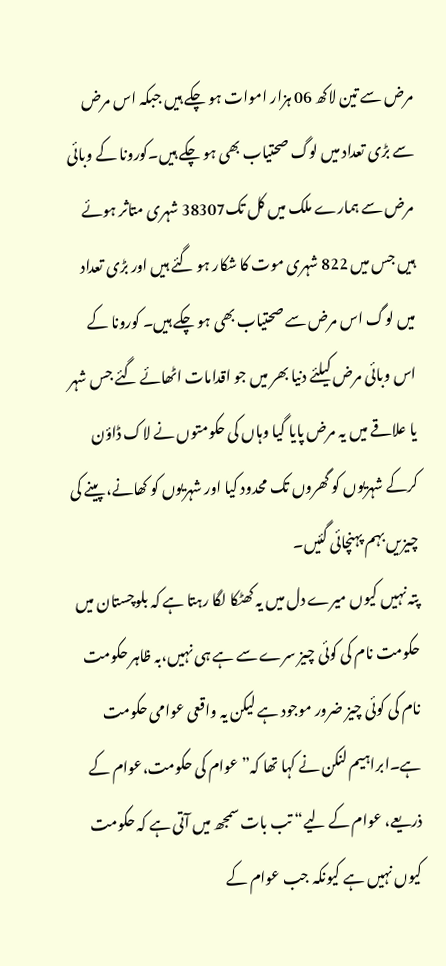مرض سے تین لاکھ 06 ہزار اموات ہو چکے ہیں جبکہ اس مرض سے بڑی تعداد میں لوگ صحتیاب بھی ہو چکے ہیں۔کورونا کے وبائی مرض سے ہمارے ملک میں کل تک38307 شہری متاثر ہوئے ہیں جس میں 822 شہری موت کا شکار ہو گئے ہیں اور بڑی تعداد میں لوگ اس مرض سے صحتیاب بھی ہو چکے ہیں۔ کورونا کے اس وبائی مرض کیلئے دنیا بھر میں جو اقدامات اٹھائے گئے جس شہر یا علاقے میں یہ مرض پایا گیا وہاں کی حکومتوں نے لاک ڈاؤن کرکے شہریوں کو گھروں تک محدود کیا اور شہریوں کو کھانے، پینے کی چیزیں بہم پہنچائی گئیں۔
پتہ نہیں کیوں میرے دل میں یہ کھٹکا لگا رہتا ہے کہ بلوچستان میں حکومت نام کی کوئی چیز سرے سے ہے ہی نہیں،بہ ظاہر حکومت نام کی کوئی چیز ضرور موجود ہے لیکن یہ واقعی عوامی حکومت ہے۔ابراہیم لنکن نے کہا تھا کہ”عوام کی حکومت،عوام کے ذریعے، عوام کے لیے“ تب بات سمجھ میں آتی ہے کہ حکومت کیوں نہیں ہے کیونکہ جب عوام کے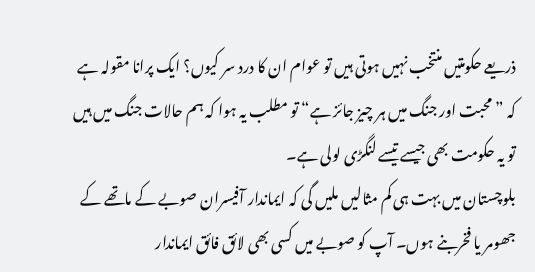ذریعے حکومتیں منتخب نہیں ہوتی ہیں تو عوام ان کا درد سر کیوں؟ ایک پرانا مقولہ ہے کہ ”محبت اور جنگ میں ہر چیز جائز ہے“ تو مطلب یہ ہوا کہ ہم حالات جنگ میں ہیں تو یہ حکومت بھی جیسے تیسے لنگڑی لولی ہے۔
بلوچستان میں بہت ہی کم مثالیں ملیں گی کہ ایماندار آفیسران صوبے کے ماتھے کے جھومر یا فخربنے ہوں۔ آپ کو صوبے میں کسی بھی لائق فائق ایماندار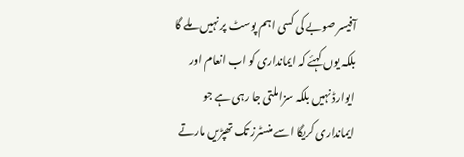آفیسر صوبے کی کسی اہم پوسٹ پر نہیں ملے گا بلکہ یوں کہئے کہ ایمانداری کو اب انعام اور ایوارڈ نہیں بلکہ سزا ملتی جا رہی ہے جو ایمانداری کریگا اسے منسٹرز تک تھپڑیں مارتے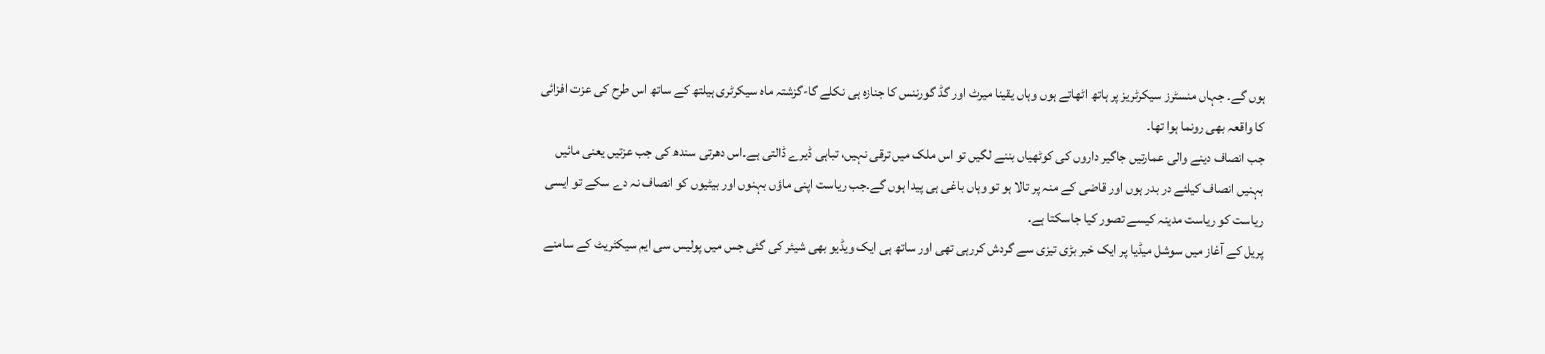ہوں گے۔ جہاں منسٹرز سیکرٹریز پر ہاتھ اٹھاتے ہوں وہاں یقینا میرٹ اور گڈ گورننس کا جنازہ ہی نکلے گا-گزشتہ ماہ سیکرٹری ہیلتھ کے ساتھ اس طرح کی عزت افزائی کا واقعہ بھی رونما ہوا تھا۔
جب انصاف دینے والی عمارتیں جاگیر داروں کی کوٹھیاں بننے لگیں تو اس ملک میں ترقی نہیں، تباہی ڈیرے ڈالتی ہے۔اس دھرتی سندھ کی جب عزتیں یعنی مائیں بہنیں انصاف کیلئے در بدر ہوں اور قاضی کے منہ پر تالا ہو تو وہاں باغی ہی پیدا ہوں گے۔جب ریاست اپنی ماؤں بہنوں اور بیٹیوں کو انصاف نہ دے سکے تو ایسی ریاست کو ریاست مدینہ کیسے تصور کیا جاسکتا ہے۔
پریل کے آغاز میں سوشل میڈیا پر ایک خبر بڑی تیزی سے گردش کررہی تھی اور ساتھ ہی ایک ویڈیو بھی شیئر کی گئی جس میں پولیس سی ایم سیکٹریٹ کے سامنے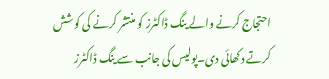احتجاج کرنے والے ینگ ڈاکٹرز کو منتشر کرنے کی کوشش کرتے دکھائی دی۔پولیس کی جانب سے ینگ ڈاکٹرز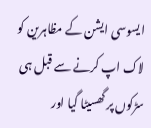ایسوسی ایشن کے مظاہرین کو لاک اپ کرنے سے قبل ہی سڑکوں پر گھسیٹا گیا اور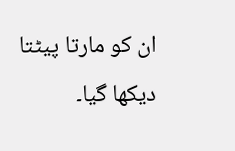ان کو مارتا پیٹتا دیکھا گیا۔